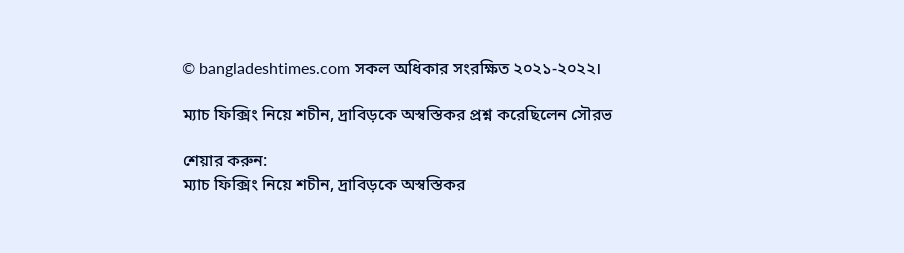© bangladeshtimes.com সকল অধিকার সংরক্ষিত ২০২১-২০২২।

ম্যাচ ফিক্সিং নিয়ে শচীন, দ্রাবিড়কে অস্বস্তিকর প্রশ্ন করেছিলেন সৌরভ

শেয়ার করুন:
ম্যাচ ফিক্সিং নিয়ে শচীন, দ্রাবিড়কে অস্বস্তিকর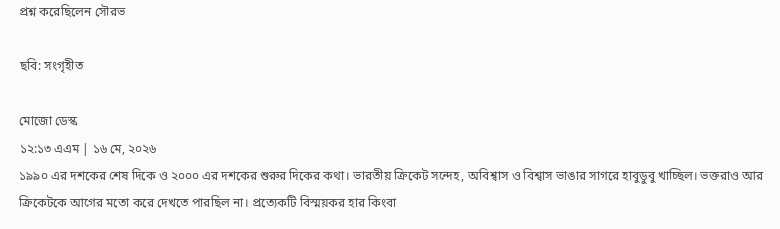প্রশ্ন করেছিলেন সৌরভ

ছবি: সংগৃহীত

মোজো ডেস্ক
১২:১৩ এএম | ১৬ মে, ২০২৬
১৯৯০ এর দশকের শেষ দিকে ও ২০০০ এর দশকের শুরুর দিকের কথা। ভারতীয় ক্রিকেট সন্দেহ, অবিশ্বাস ও বিশ্বাস ভাঙার সাগরে হাবুডুবু খাচ্ছিল। ভক্তরাও আর ক্রিকেটকে আগের মতো করে দেখতে পারছিল না। প্রত্যেকটি বিস্ময়কর হার কিংবা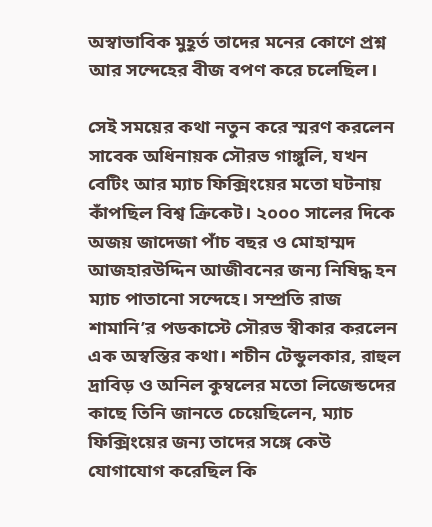অস্বাভাবিক মুহূর্ত তাদের মনের কোণে প্রশ্ন আর সন্দেহের বীজ বপণ করে চলেছিল।

সেই সময়ের কথা নতুন করে স্মরণ করলেন সাবেক অধিনায়ক সৌরভ গাঙ্গুলি, যখন বেটিং আর ম্যাচ ফিক্সিংয়ের মতো ঘটনায় কাঁপছিল বিশ্ব ক্রিকেট। ২০০০ সালের দিকে অজয় জাদেজা পাঁচ বছর ও মোহাম্মদ আজহারউদ্দিন আজীবনের জন্য নিষিদ্ধ হন ম্যাচ পাতানো সন্দেহে। সম্প্রতি রাজ শামানি’র পডকাস্টে সৌরভ স্বীকার করলেন এক অস্বস্তির কথা। শচীন টেন্ডুলকার, রাহুল দ্রাবিড় ও অনিল কুম্বলের মতো লিজেন্ডদের কাছে তিনি জানতে চেয়েছিলেন, ম্যাচ ফিক্সিংয়ের জন্য তাদের সঙ্গে কেউ যোগাযোগ করেছিল কি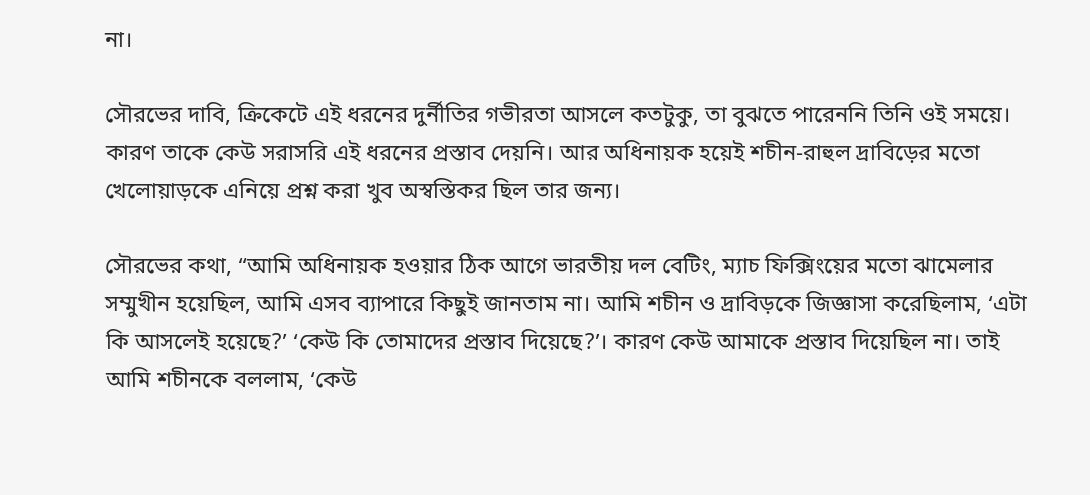না।

সৌরভের দাবি, ক্রিকেটে এই ধরনের দুর্নীতির গভীরতা আসলে কতটুকু, তা বুঝতে পারেননি তিনি ওই সময়ে। কারণ তাকে কেউ সরাসরি এই ধরনের প্রস্তাব দেয়নি। আর অধিনায়ক হয়েই শচীন-রাহুল দ্রাবিড়ের মতো খেলোয়াড়কে এনিয়ে প্রশ্ন করা খুব অস্বস্তিকর ছিল তার জন্য।

সৌরভের কথা, “আমি অধিনায়ক হওয়ার ঠিক আগে ভারতীয় দল বেটিং, ম্যাচ ফিক্সিংয়ের মতো ঝামেলার সম্মুখীন হয়েছিল, আমি এসব ব্যাপারে কিছুই জানতাম না। আমি শচীন ও দ্রাবিড়কে জিজ্ঞাসা করেছিলাম, ‘এটা কি আসলেই হয়েছে?’ ‘কেউ কি তোমাদের প্রস্তাব দিয়েছে?’। কারণ কেউ আমাকে প্রস্তাব দিয়েছিল না। তাই আমি শচীনকে বললাম, ‘কেউ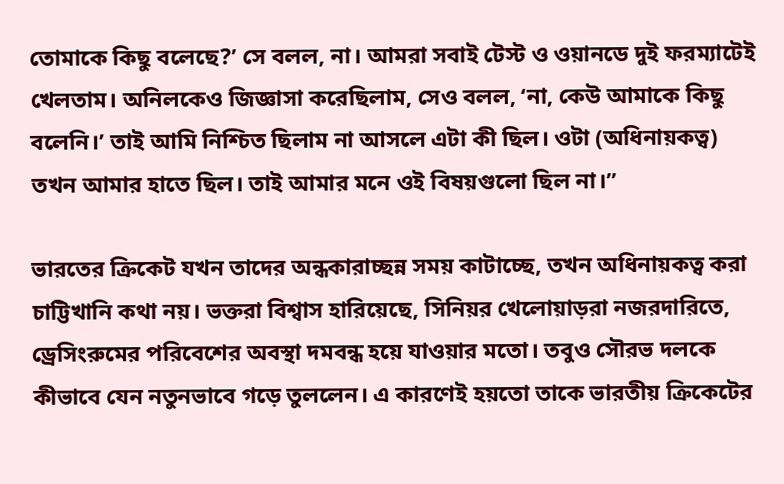তোমাকে কিছু বলেছে?’ সে বলল, না। আমরা সবাই টেস্ট ও ওয়ানডে দুই ফরম্যাটেই খেলতাম। অনিলকেও জিজ্ঞাসা করেছিলাম, সেও বলল, ‘না, কেউ আমাকে কিছু বলেনি।’ তাই আমি নিশ্চিত ছিলাম না আসলে এটা কী ছিল। ওটা (অধিনায়কত্ব) তখন আমার হাতে ছিল। তাই আমার মনে ওই বিষয়গুলো ছিল না।”

ভারতের ক্রিকেট যখন তাদের অন্ধকারাচ্ছন্ন সময় কাটাচ্ছে, তখন অধিনায়কত্ব করা চাট্টিখানি কথা নয়। ভক্তরা বিশ্বাস হারিয়েছে, সিনিয়র খেলোয়াড়রা নজরদারিতে, ড্রেসিংরুমের পরিবেশের অবস্থা দমবন্ধ হয়ে যাওয়ার মতো। তবুও সৌরভ দলকে কীভাবে যেন নতুনভাবে গড়ে তুললেন। এ কারণেই হয়তো তাকে ভারতীয় ক্রিকেটের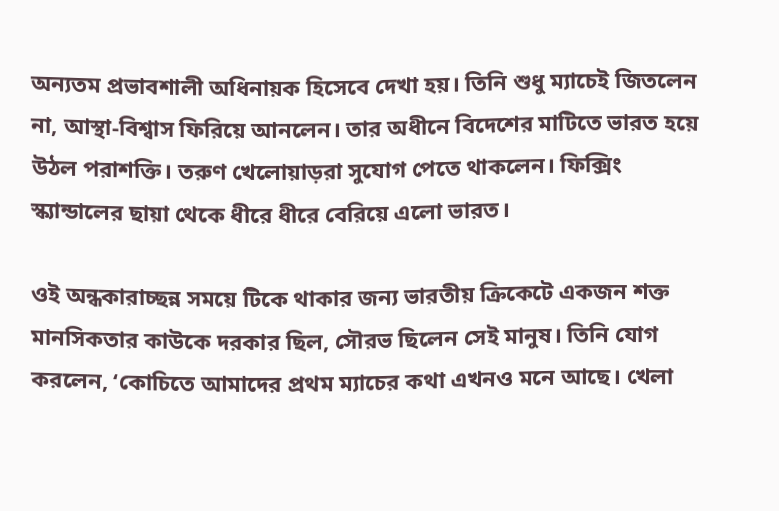অন্যতম প্রভাবশালী অধিনায়ক হিসেবে দেখা হয়। তিনি শুধু ম্যাচেই জিতলেন না, আস্থা-বিশ্বাস ফিরিয়ে আনলেন। তার অধীনে বিদেশের মাটিতে ভারত হয়ে উঠল পরাশক্তি। তরুণ খেলোয়াড়রা সুযোগ পেতে থাকলেন। ফিক্সিং স্ক্যান্ডালের ছায়া থেকে ধীরে ধীরে বেরিয়ে এলো ভারত।

ওই অন্ধকারাচ্ছন্ন সময়ে টিকে থাকার জন্য ভারতীয় ক্রিকেটে একজন শক্ত মানসিকতার কাউকে দরকার ছিল, সৌরভ ছিলেন সেই মানুষ। তিনি যোগ করলেন, ‘কোচিতে আমাদের প্রথম ম্যাচের কথা এখনও মনে আছে। খেলা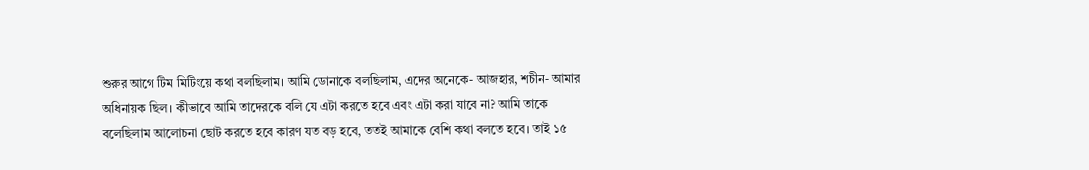শুরুর আগে টিম মিটিংয়ে কথা বলছিলাম। আমি ডোনাকে বলছিলাম, এদের অনেকে- আজহার, শচীন- আমার অধিনায়ক ছিল। কীভাবে আমি তাদেরকে বলি যে এটা করতে হবে এবং এটা করা যাবে না? আমি তাকে বলেছিলাম আলোচনা ছোট করতে হবে কারণ যত বড় হবে, ততই আমাকে বেশি কথা বলতে হবে। তাই ১৫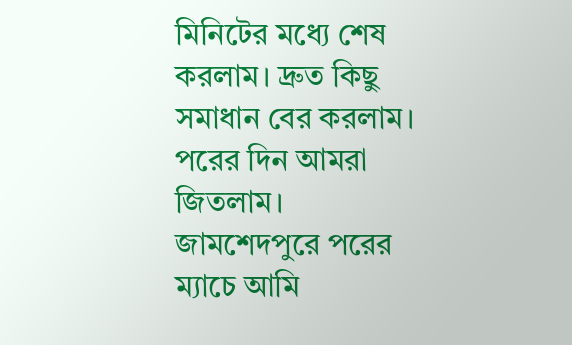মিনিটের মধ্যে শেষ করলাম। দ্রুত কিছু সমাধান বের করলাম। পরের দিন আমরা জিতলাম। জামশেদপুরে পরের ম্যাচে আমি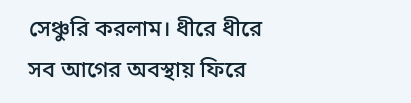সেঞ্চুরি করলাম। ধীরে ধীরে সব আগের অবস্থায় ফিরে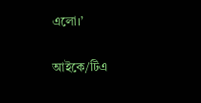এলো।’

আইকে/টিএ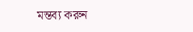মন্তব্য করুন